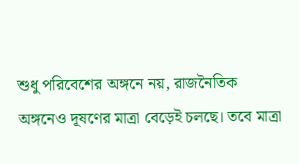শুধু পরিবেশের অঙ্গনে নয়, রাজনৈতিক অঙ্গনেও দূষণের মাত্রা বেড়েই চলছে। তবে মাত্রা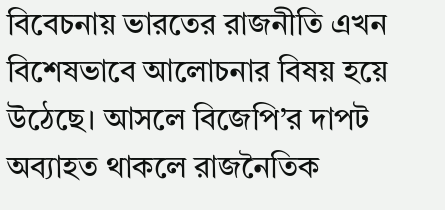বিবেচনায় ভারতের রাজনীতি এখন বিশেষভাবে আলোচনার বিষয় হয়ে উঠেছে। আসলে বিজেপি’র দাপট অব্যাহত থাকলে রাজনৈতিক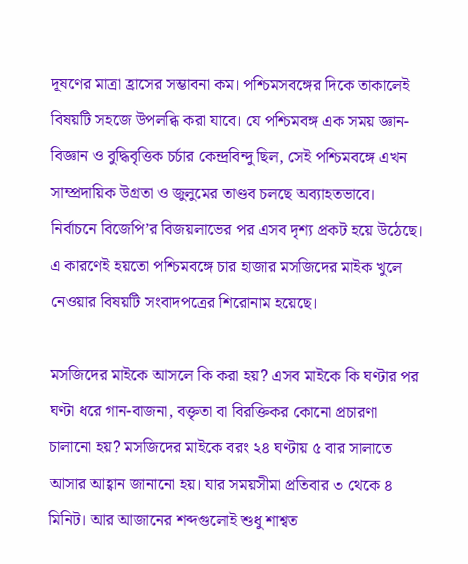দূষণের মাত্রা হ্রাসের সম্ভাবনা কম। পশ্চিমসবঙ্গের দিকে তাকালেই বিষয়টি সহজে উপলব্ধি করা যাবে। যে পশ্চিমবঙ্গ এক সময় জ্ঞান-বিজ্ঞান ও বুদ্ধিবৃত্তিক চর্চার কেন্দ্রবিন্দু ছিল, সেই পশ্চিমবঙ্গে এখন সাম্প্রদায়িক উগ্রতা ও জুলুমের তাণ্ডব চলছে অব্যাহতভাবে। নির্বাচনে বিজেপি’র বিজয়লাভের পর এসব দৃশ্য প্রকট হয়ে উঠেছে। এ কারণেই হয়তো পশ্চিমবঙ্গে চার হাজার মসজিদের মাইক খুলে নেওয়ার বিষয়টি সংবাদপত্রের শিরোনাম হয়েছে।

মসজিদের মাইকে আসলে কি করা হয়? এসব মাইকে কি ঘণ্টার পর ঘণ্টা ধরে গান-বাজনা, বক্তৃতা বা বিরক্তিকর কোনো প্রচারণা চালানো হয়? মসজিদের মাইকে বরং ২৪ ঘণ্টায় ৫ বার সালাতে আসার আহ্বান জানানো হয়। যার সময়সীমা প্রতিবার ৩ থেকে ৪ মিনিট। আর আজানের শব্দগুলোই শুধু শাশ্বত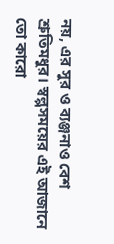নয়, এর সুর ও ব্যঞ্জনাও বেশ শ্রুতিমধুর। স্বল্পসময়ের এই আজানে তো কারো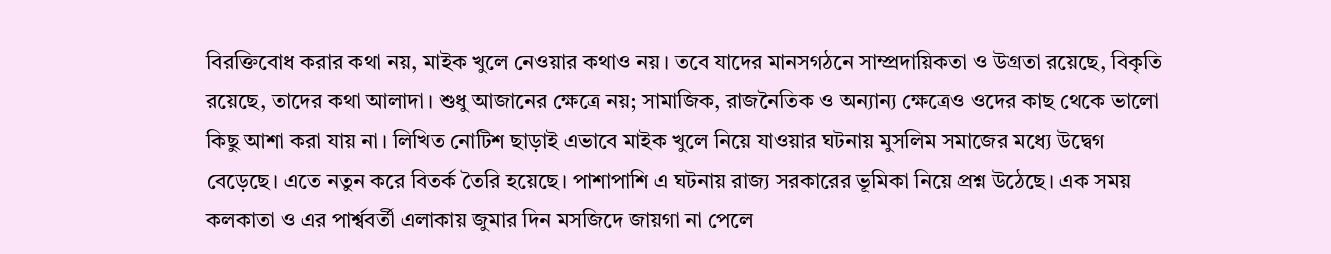বিরক্তিবোধ করার কথা নয়, মাইক খুলে নেওয়ার কথাও নয়। তবে যাদের মানসগঠনে সাম্প্রদায়িকতা ও উগ্রতা রয়েছে, বিকৃতি রয়েছে, তাদের কথা আলাদা। শুধু আজানের ক্ষেত্রে নয়; সামাজিক, রাজনৈতিক ও অন্যান্য ক্ষেত্রেও ওদের কাছ থেকে ভালো কিছু আশা করা যায় না। লিখিত নোটিশ ছাড়াই এভাবে মাইক খুলে নিয়ে যাওয়ার ঘটনায় মুসলিম সমাজের মধ্যে উদ্বেগ বেড়েছে। এতে নতুন করে বিতর্ক তৈরি হয়েছে। পাশাপাশি এ ঘটনায় রাজ্য সরকারের ভূমিকা নিয়ে প্রশ্ন উঠেছে। এক সময় কলকাতা ও এর পার্শ্ববর্তী এলাকায় জুমার দিন মসজিদে জায়গা না পেলে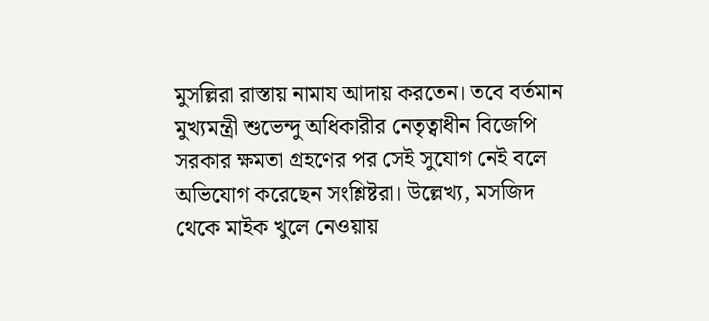মুসল্লিরা রাস্তায় নামায আদায় করতেন। তবে বর্তমান মুখ্যমন্ত্রী শুভেন্দু অধিকারীর নেতৃত্বাধীন বিজেপি সরকার ক্ষমতা গ্রহণের পর সেই সুযোগ নেই বলে অভিযোগ করেছেন সংশ্লিষ্টরা। উল্লেখ্য, মসজিদ থেকে মাইক খুলে নেওয়ায়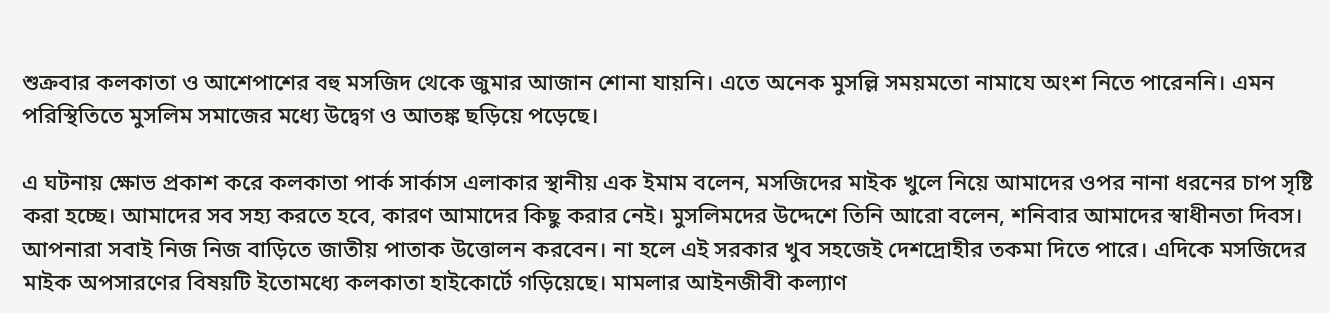শুক্রবার কলকাতা ও আশেপাশের বহু মসজিদ থেকে জুমার আজান শোনা যায়নি। এতে অনেক মুসল্লি সময়মতো নামাযে অংশ নিতে পারেননি। এমন পরিস্থিতিতে মুসলিম সমাজের মধ্যে উদ্বেগ ও আতঙ্ক ছড়িয়ে পড়েছে।

এ ঘটনায় ক্ষোভ প্রকাশ করে কলকাতা পার্ক সার্কাস এলাকার স্থানীয় এক ইমাম বলেন, মসজিদের মাইক খুলে নিয়ে আমাদের ওপর নানা ধরনের চাপ সৃষ্টি করা হচ্ছে। আমাদের সব সহ্য করতে হবে, কারণ আমাদের কিছু করার নেই। মুসলিমদের উদ্দেশে তিনি আরো বলেন, শনিবার আমাদের স্বাধীনতা দিবস। আপনারা সবাই নিজ নিজ বাড়িতে জাতীয় পাতাক উত্তোলন করবেন। না হলে এই সরকার খুব সহজেই দেশদ্রোহীর তকমা দিতে পারে। এদিকে মসজিদের মাইক অপসারণের বিষয়টি ইতোমধ্যে কলকাতা হাইকোর্টে গড়িয়েছে। মামলার আইনজীবী কল্যাণ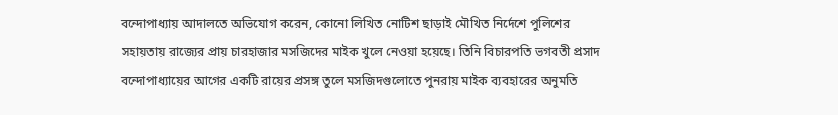বন্দোপাধ্যায় আদালতে অভিযোগ করেন, কোনো লিখিত নোটিশ ছাড়াই মৌখিত নির্দেশে পুলিশের সহায়তায় রাজ্যের প্রায় চারহাজার মসজিদের মাইক খুলে নেওয়া হয়েছে। তিনি বিচারপতি ভগবতী প্রসাদ বন্দোপাধ্যায়ের আগের একটি রায়ের প্রসঙ্গ তুলে মসজিদগুলোতে পুনরায় মাইক ব্যবহারের অনুমতি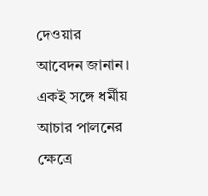দেওয়ার আবেদন জানান। একই সঙ্গে ধর্মীয় আচার পালনের ক্ষেত্রে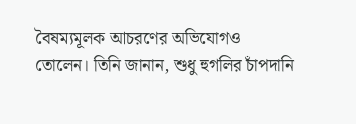বৈষম্যমূলক আচরণের অভিযোগও তোলেন। তিনি জানান, শুধু হুগলির চাঁপদানি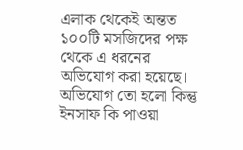এলাক থেকেই অন্তত ১০০টি মসজিদের পক্ষ থেকে এ ধরনের অভিযোগ করা হয়েছে। অভিযোগ তো হলো কিন্তু ইনসাফ কি পাওয়া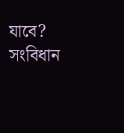যাবে? সংবিধান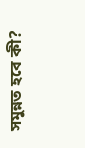সমুন্নত হবে কী?